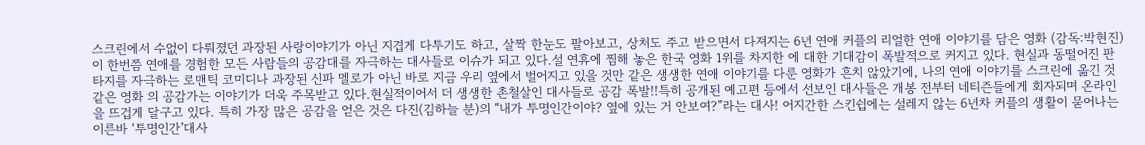스크린에서 수없이 다뤄졌던 과장된 사랑이야기가 아닌 지겹게 다투기도 하고, 살짝 한눈도 팔아보고, 상처도 주고 받으면서 다져지는 6년 연애 커플의 리얼한 연애 이야기를 담은 영화 (감독:박현진)이 한번쯤 연애를 경험한 모든 사람들의 공감대를 자극하는 대사들로 이슈가 되고 있다.설 연휴에 찜해 놓은 한국 영화 1위를 차지한 에 대한 기대감이 폭발적으로 커지고 있다. 현실과 동떨어진 판타지를 자극하는 로맨틱 코미디나 과장된 신파 멜로가 아닌 바로 지금 우리 옆에서 벌어지고 있을 것만 같은 생생한 연애 이야기를 다룬 영화가 흔치 않았기에, 나의 연애 이야기를 스크린에 옮긴 것 같은 영화 의 공감가는 이야기가 더욱 주목받고 있다.현실적이어서 더 생생한 촌철살인 대사들로 공감 폭발!!특히 공개된 예고편 등에서 선보인 대사들은 개봉 전부터 네티즌들에게 회자되며 온라인을 뜨겁게 달구고 있다. 특히 가장 많은 공감을 얻은 것은 다진(김하늘 분)의 “내가 투명인간이야? 옆에 있는 거 안보여?”라는 대사! 어지간한 스킨쉽에는 설레지 않는 6년차 커플의 생활이 묻어나는 이른바 ‘투명인간’대사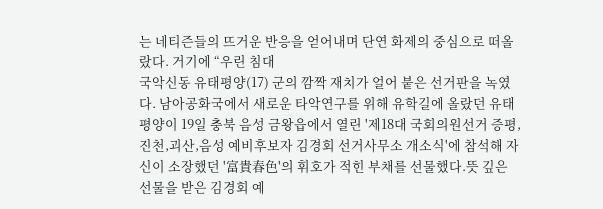는 네티즌들의 뜨거운 반응을 얻어내며 단연 화제의 중심으로 떠올랐다. 거기에 “우린 침대
국악신동 유태평양(17) 군의 깜짝 재치가 얼어 붙은 선거판을 녹였다. 남아공화국에서 새로운 타악연구를 위해 유학길에 올랐던 유태평양이 19일 충북 음성 금왕읍에서 열린 '제18대 국회의원선거 증평,진천,괴산,음성 예비후보자 김경회 선거사무소 개소식'에 참석해 자신이 소장했던 '富貴春色'의 휘호가 적힌 부채를 선물했다.뜻 깊은 선물을 받은 김경회 예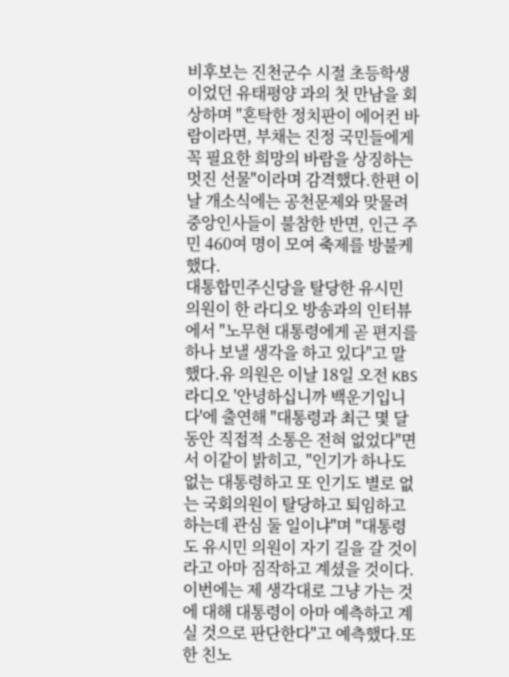비후보는 진천군수 시절 초등학생이었던 유태평양 과의 첫 만남을 회상하며 "혼탁한 정치판이 에어컨 바람이라면, 부채는 진정 국민들에게 꼭 필요한 희망의 바람을 상징하는 멋진 선물"이라며 감격했다.한편 이날 개소식에는 공천문제와 맞물려 중앙인사들이 불참한 반면, 인근 주민 460여 명이 모여 축제를 방불케했다.
대통합민주신당을 탈당한 유시민 의원이 한 라디오 방송과의 인터뷰에서 "노무현 대통령에게 곧 편지를 하나 보낼 생각을 하고 있다"고 말했다.유 의원은 이날 18일 오전 KBS 라디오 '안녕하십니까 백운기입니다'에 출연해 "대통령과 최근 몇 달 동안 직접적 소통은 전혀 없었다"면서 이같이 밝히고, "인기가 하나도 없는 대통령하고 또 인기도 별로 없는 국회의원이 탈당하고 퇴임하고 하는데 관심 둘 일이냐"며 "대통령도 유시민 의원이 자기 길을 갈 것이라고 아마 짐작하고 계셨을 것이다. 이번에는 제 생각대로 그냥 가는 것에 대해 대통령이 아마 예측하고 계실 것으로 판단한다"고 예측했다.또한 친노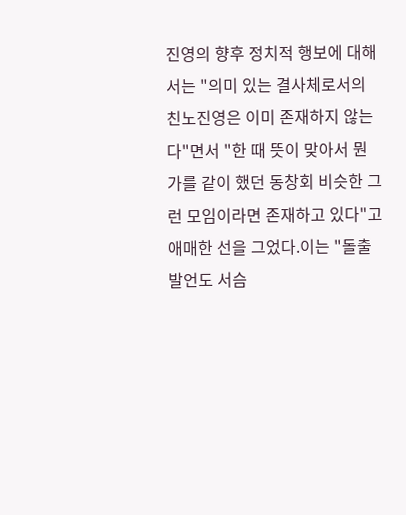진영의 향후 정치적 행보에 대해서는 "의미 있는 결사체로서의 친노진영은 이미 존재하지 않는다"면서 "한 때 뜻이 맞아서 뭔가를 같이 했던 동창회 비슷한 그런 모임이라면 존재하고 있다"고 애매한 선을 그었다.이는 "돌출 발언도 서슴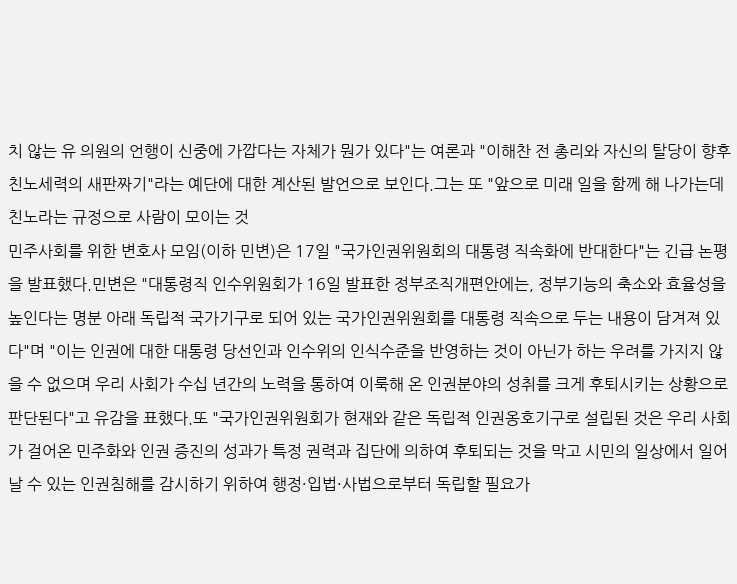치 않는 유 의원의 언행이 신중에 가깝다는 자체가 뭔가 있다"는 여론과 "이해찬 전 총리와 자신의 탈당이 향후 친노세력의 새판짜기"라는 예단에 대한 계산된 발언으로 보인다.그는 또 "앞으로 미래 일을 함께 해 나가는데 친노라는 규정으로 사람이 모이는 것
민주사회를 위한 변호사 모임(이하 민변)은 17일 "국가인권위원회의 대통령 직속화에 반대한다"는 긴급 논평을 발표했다.민변은 "대통령직 인수위원회가 16일 발표한 정부조직개편안에는, 정부기능의 축소와 효율성을 높인다는 명분 아래 독립적 국가기구로 되어 있는 국가인권위원회를 대통령 직속으로 두는 내용이 담겨져 있다"며 "이는 인권에 대한 대통령 당선인과 인수위의 인식수준을 반영하는 것이 아닌가 하는 우려를 가지지 않을 수 없으며 우리 사회가 수십 년간의 노력을 통하여 이룩해 온 인권분야의 성취를 크게 후퇴시키는 상황으로 판단된다"고 유감을 표했다.또 "국가인권위원회가 현재와 같은 독립적 인권옹호기구로 설립된 것은 우리 사회가 걸어온 민주화와 인권 증진의 성과가 특정 권력과 집단에 의하여 후퇴되는 것을 막고 시민의 일상에서 일어날 수 있는 인권침해를 감시하기 위하여 행정·입법·사법으로부터 독립할 필요가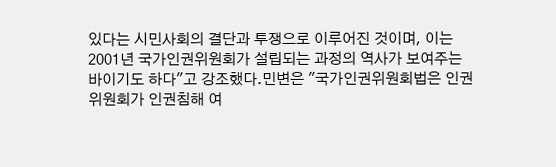있다는 시민사회의 결단과 투쟁으로 이루어진 것이며, 이는 2001년 국가인권위원회가 설립되는 과정의 역사가 보여주는 바이기도 하다"고 강조했다.민변은 "국가인권위원회법은 인권위원회가 인권침해 여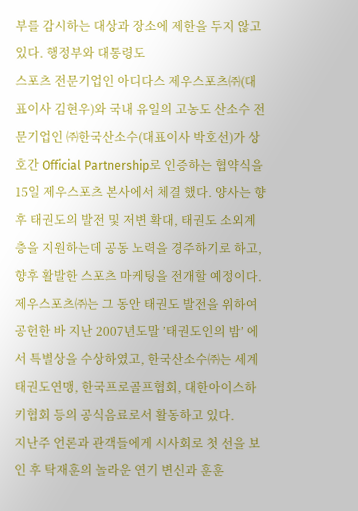부를 감시하는 대상과 장소에 제한을 두지 않고 있다. 행정부와 대통령도
스포츠 전문기업인 아디다스 제우스포츠㈜(대표이사 김현우)와 국내 유일의 고농도 산소수 전문기업인 ㈜한국산소수(대표이사 박호선)가 상호간 Official Partnership로 인증하는 협약식을 15일 제우스포츠 본사에서 체결 했다. 양사는 향후 태권도의 발전 및 저변 확대, 태권도 소외계층을 지원하는데 공동 노력을 경주하기로 하고, 향후 활발한 스포츠 마케팅을 전개할 예정이다. 제우스포츠㈜는 그 동안 태권도 발전을 위하여 공헌한 바 지난 2007년도말 ’태권도인의 밤’ 에서 특별상을 수상하였고, 한국산소수㈜는 세계태권도연맹, 한국프로골프협회, 대한아이스하키협회 등의 공식음료로서 활동하고 있다.
지난주 언론과 관객들에게 시사회로 첫 선을 보인 후 탁재훈의 놀라운 연기 변신과 훈훈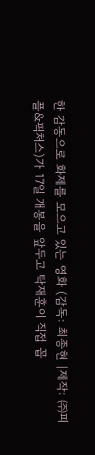한 감동으로 화제를 모으고 있는 영화 (감독: 최종현 |제작: ㈜피플&픽처스)가 17일 개봉을 앞두고 탁재훈이 직접 꼽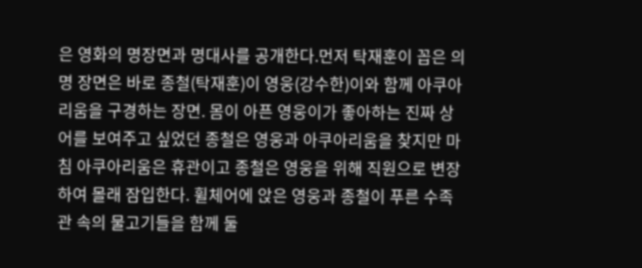은 영화의 명장면과 명대사를 공개한다.먼저 탁재훈이 꼽은 의 명 장면은 바로 종철(탁재훈)이 영웅(강수한)이와 함께 아쿠아리움을 구경하는 장면. 몸이 아픈 영웅이가 좋아하는 진짜 상어를 보여주고 싶었던 종철은 영웅과 아쿠아리움을 찾지만 마침 아쿠아리움은 휴관이고 종철은 영웅을 위해 직원으로 변장하여 몰래 잠입한다. 휠체어에 앉은 영웅과 종철이 푸른 수족관 속의 물고기들을 함께 둘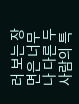러 보는 장면은 너무나 다른 두 사람의 특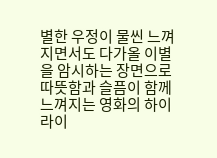별한 우정이 물씬 느껴지면서도 다가올 이별을 암시하는 장면으로 따뜻함과 슬픔이 함께 느껴지는 영화의 하이라이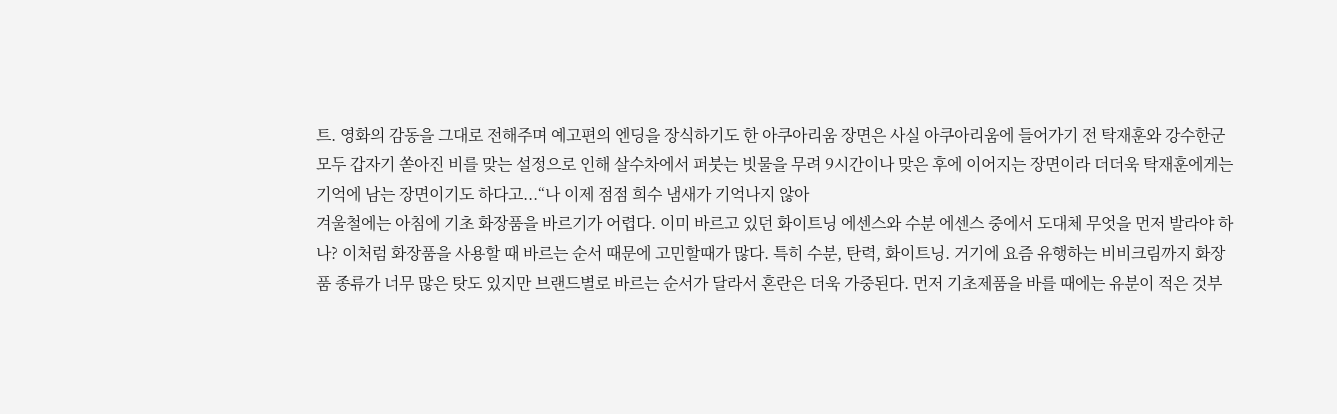트. 영화의 감동을 그대로 전해주며 예고편의 엔딩을 장식하기도 한 아쿠아리움 장면은 사실 아쿠아리움에 들어가기 전 탁재훈와 강수한군 모두 갑자기 쏟아진 비를 맞는 설정으로 인해 살수차에서 퍼붓는 빗물을 무려 9시간이나 맞은 후에 이어지는 장면이라 더더욱 탁재훈에게는 기억에 남는 장면이기도 하다고...“나 이제 점점 희수 냄새가 기억나지 않아
겨울철에는 아침에 기초 화장품을 바르기가 어렵다. 이미 바르고 있던 화이트닝 에센스와 수분 에센스 중에서 도대체 무엇을 먼저 발라야 하나? 이처럼 화장품을 사용할 때 바르는 순서 때문에 고민할때가 많다. 특히 수분, 탄력, 화이트닝. 거기에 요즘 유행하는 비비크림까지 화장품 종류가 너무 많은 탓도 있지만 브랜드별로 바르는 순서가 달라서 혼란은 더욱 가중된다. 먼저 기초제품을 바를 때에는 유분이 적은 것부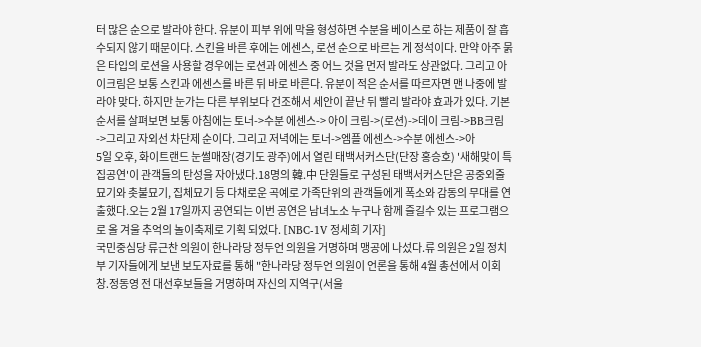터 많은 순으로 발라야 한다. 유분이 피부 위에 막을 형성하면 수분을 베이스로 하는 제품이 잘 흡수되지 않기 때문이다. 스킨을 바른 후에는 에센스, 로션 순으로 바르는 게 정석이다. 만약 아주 묽은 타입의 로션을 사용할 경우에는 로션과 에센스 중 어느 것을 먼저 발라도 상관없다. 그리고 아이크림은 보통 스킨과 에센스를 바른 뒤 바로 바른다. 유분이 적은 순서를 따르자면 맨 나중에 발라야 맞다. 하지만 눈가는 다른 부위보다 건조해서 세안이 끝난 뒤 빨리 발라야 효과가 있다. 기본 순서를 살펴보면 보통 아침에는 토너->수분 에센스-> 아이 크림->(로션)->데이 크림->BB크림->그리고 자외선 차단제 순이다. 그리고 저녁에는 토너->엠플 에센스->수분 에센스->아
5일 오후, 화이트랜드 눈썰매장(경기도 광주)에서 열린 태백서커스단(단장 홍승호) '새해맞이 특집공연'이 관객들의 탄성을 자아냈다.18명의 韓.中 단원들로 구성된 태백서커스단은 공중외줄묘기와 촛불묘기, 집체묘기 등 다채로운 곡예로 가족단위의 관객들에게 폭소와 감동의 무대를 연출했다.오는 2월 17일까지 공연되는 이번 공연은 남녀노소 누구나 함께 즐길수 있는 프로그램으로 올 겨울 추억의 놀이축제로 기획 되었다. [NBC-1V 정세희 기자]
국민중심당 류근찬 의원이 한나라당 정두언 의원을 거명하며 맹공에 나섰다.류 의원은 2일 정치부 기자들에게 보낸 보도자료를 통해 "한나라당 정두언 의원이 언론을 통해 4월 총선에서 이회창․정동영 전 대선후보들을 거명하며 자신의 지역구(서울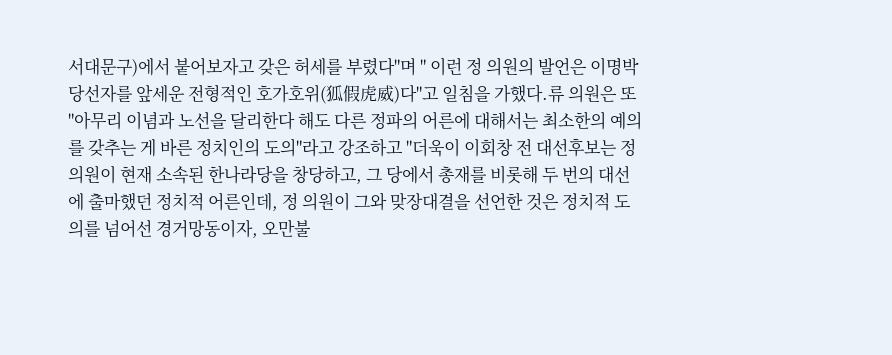서대문구)에서 붙어보자고 갖은 허세를 부렸다"며 " 이런 정 의원의 발언은 이명박 당선자를 앞세운 전형적인 호가호위(狐假虎威)다"고 일침을 가했다.류 의원은 또 "아무리 이념과 노선을 달리한다 해도 다른 정파의 어른에 대해서는 최소한의 예의를 갖추는 게 바른 정치인의 도의"라고 강조하고 "더욱이 이회창 전 대선후보는 정 의원이 현재 소속된 한나라당을 창당하고, 그 당에서 총재를 비롯해 두 번의 대선에 출마했던 정치적 어른인데, 정 의원이 그와 맞장대결을 선언한 것은 정치적 도의를 넘어선 경거망동이자, 오만불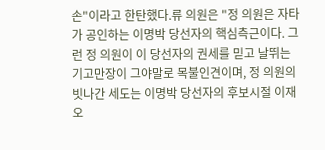손"이라고 한탄했다.류 의원은 "정 의원은 자타가 공인하는 이명박 당선자의 핵심측근이다. 그런 정 의원이 이 당선자의 권세를 믿고 날뛰는 기고만장이 그야말로 목불인견이며, 정 의원의 빗나간 세도는 이명박 당선자의 후보시절 이재오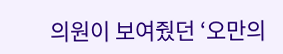의원이 보여줬던 ‘오만의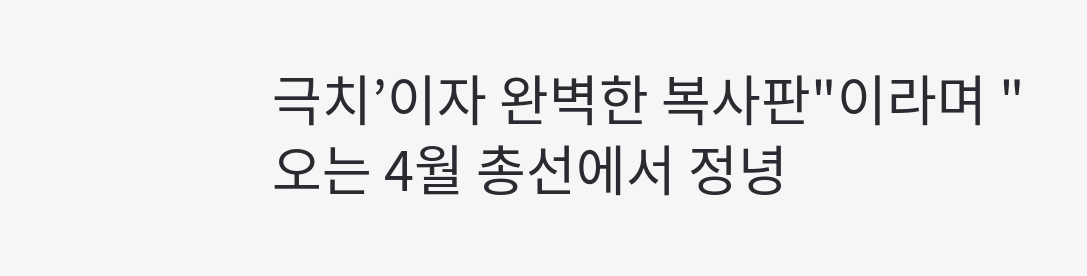극치’이자 완벽한 복사판"이라며 "오는 4월 총선에서 정녕